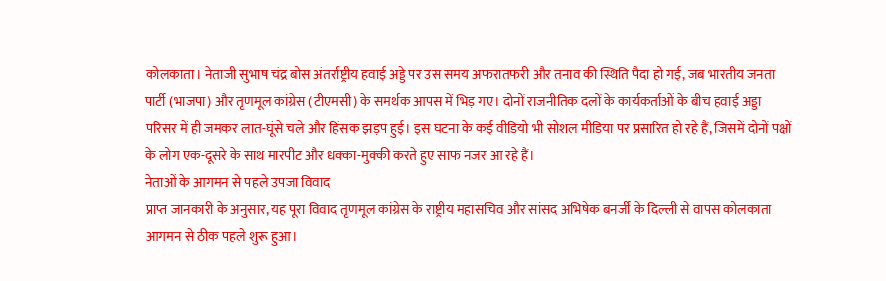कोलकाता। नेताजी सुभाष चंद्र बोस अंतर्राष्ट्रीय हवाई अड्डे पर उस समय अफरातफरी और तनाव की स्थिति पैदा हो गई, जब भारतीय जनता पार्टी (भाजपा) और तृणमूल कांग्रेस (टीएमसी) के समर्थक आपस में भिड़ गए। दोनों राजनीतिक दलों के कार्यकर्ताओं के बीच हवाई अड्डा परिसर में ही जमकर लात-घूंसे चले और हिंसक झड़प हुई। इस घटना के कई वीडियो भी सोशल मीडिया पर प्रसारित हो रहे हैं, जिसमें दोनों पक्षों के लोग एक-दूसरे के साथ मारपीट और धक्का-मुक्की करते हुए साफ नजर आ रहे हैं।
नेताओं के आगमन से पहले उपजा विवाद
प्राप्त जानकारी के अनुसार, यह पूरा विवाद तृणमूल कांग्रेस के राष्ट्रीय महासचिव और सांसद अभिषेक बनर्जी के दिल्ली से वापस कोलकाता आगमन से ठीक पहले शुरू हुआ।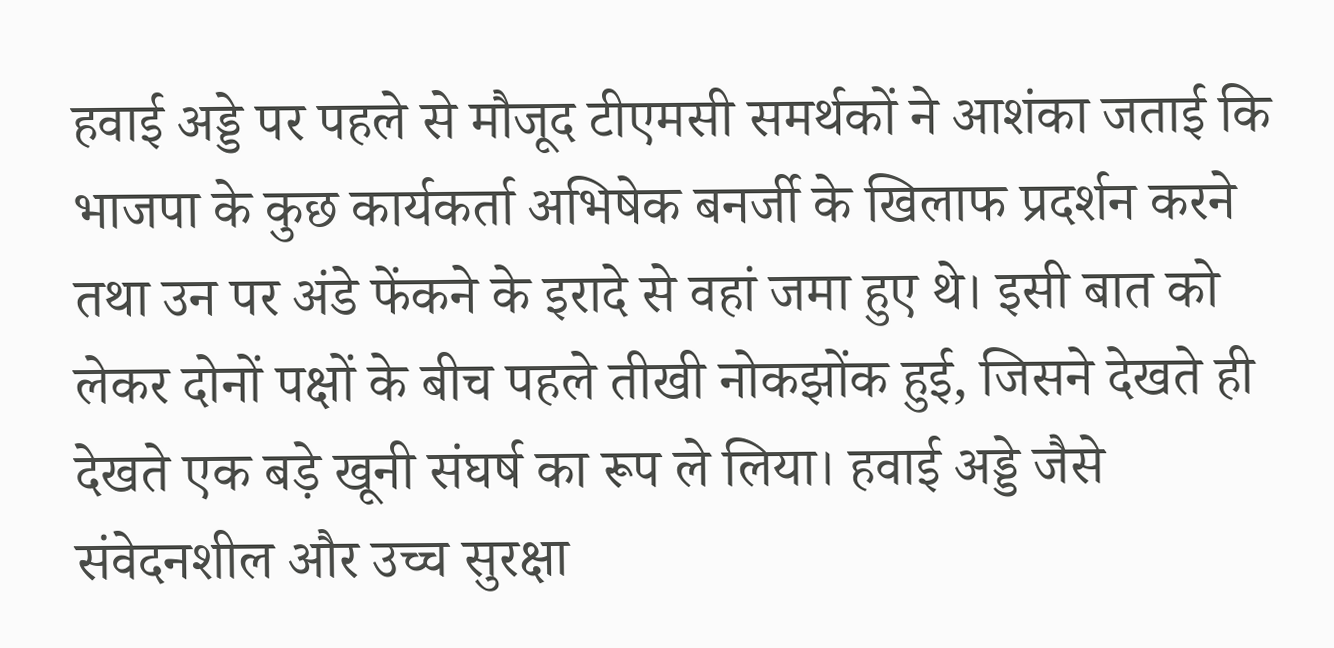हवाई अड्डे पर पहले से मौजूद टीएमसी समर्थकों ने आशंका जताई कि भाजपा के कुछ कार्यकर्ता अभिषेक बनर्जी के खिलाफ प्रदर्शन करने तथा उन पर अंडे फेंकने के इरादे से वहां जमा हुए थे। इसी बात को लेकर दोनों पक्षों के बीच पहले तीखी नोकझोंक हुई, जिसने देखते ही देखते एक बड़े खूनी संघर्ष का रूप ले लिया। हवाई अड्डे जैसे संवेदनशील और उच्च सुरक्षा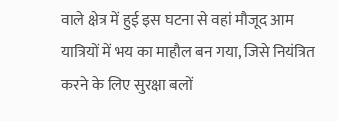वाले क्षेत्र में हुई इस घटना से वहां मौजूद आम यात्रियों में भय का माहौल बन गया, जिसे नियंत्रित करने के लिए सुरक्षा बलों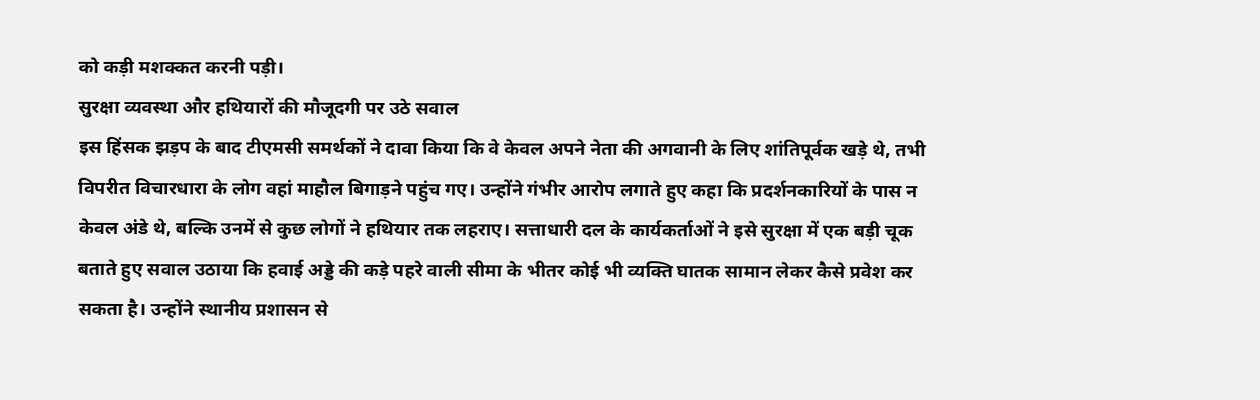को कड़ी मशक्कत करनी पड़ी।
सुरक्षा व्यवस्था और हथियारों की मौजूदगी पर उठे सवाल
इस हिंसक झड़प के बाद टीएमसी समर्थकों ने दावा किया कि वे केवल अपने नेता की अगवानी के लिए शांतिपूर्वक खड़े थे, तभी विपरीत विचारधारा के लोग वहां माहौल बिगाड़ने पहुंच गए। उन्होंने गंभीर आरोप लगाते हुए कहा कि प्रदर्शनकारियों के पास न केवल अंडे थे, बल्कि उनमें से कुछ लोगों ने हथियार तक लहराए। सत्ताधारी दल के कार्यकर्ताओं ने इसे सुरक्षा में एक बड़ी चूक बताते हुए सवाल उठाया कि हवाई अड्डे की कड़े पहरे वाली सीमा के भीतर कोई भी व्यक्ति घातक सामान लेकर कैसे प्रवेश कर सकता है। उन्होंने स्थानीय प्रशासन से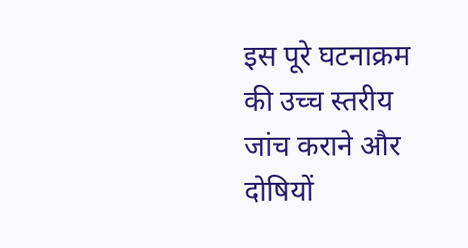इस पूरे घटनाक्रम की उच्च स्तरीय जांच कराने और दोषियों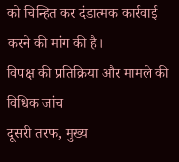को चिन्हित कर दंडात्मक कार्रवाई करने की मांग की है।
विपक्ष की प्रतिक्रिया और मामले की विधिक जांच
दूसरी तरफ, मुख्य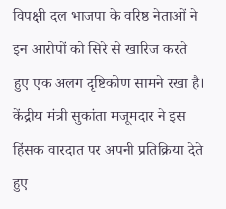विपक्षी दल भाजपा के वरिष्ठ नेताओं ने इन आरोपों को सिरे से खारिज करते हुए एक अलग दृष्टिकोण सामने रखा है। केंद्रीय मंत्री सुकांता मजूमदार ने इस हिंसक वारदात पर अपनी प्रतिक्रिया देते हुए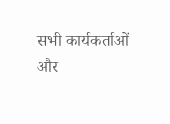सभी कार्यकर्ताओं और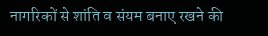नागरिकों से शांति व संयम बनाए रखने की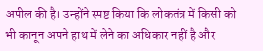अपील की है। उन्होंने स्पष्ट किया कि लोकतंत्र में किसी को भी कानून अपने हाथ में लेने का अधिकार नहीं है और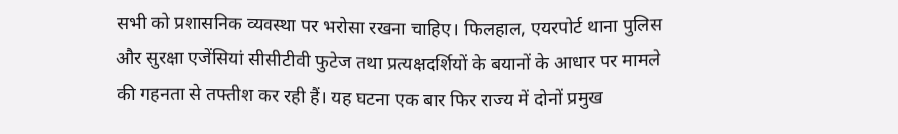सभी को प्रशासनिक व्यवस्था पर भरोसा रखना चाहिए। फिलहाल, एयरपोर्ट थाना पुलिस और सुरक्षा एजेंसियां सीसीटीवी फुटेज तथा प्रत्यक्षदर्शियों के बयानों के आधार पर मामले की गहनता से तफ्तीश कर रही हैं। यह घटना एक बार फिर राज्य में दोनों प्रमुख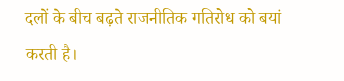दलों के बीच बढ़ते राजनीतिक गतिरोध को बयां करती है।